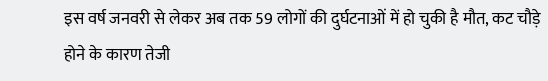इस वर्ष जनवरी से लेकर अब तक 59 लोगों की दुर्घटनाओं में हो चुकी है मौत, कट चौड़े होने के कारण तेजी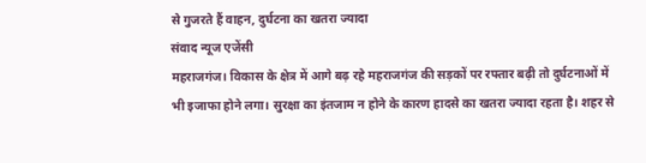से गुजरते हैं वाहन, दुर्घटना का खतरा ज्यादा
संवाद न्यूज एजेंसी
महराजगंज। विकास के क्षेत्र में आगे बढ़ रहे महराजगंज की सड़कों पर रफ्तार बढ़ी तो दुर्घटनाओं में भी इजाफा होने लगा। सुरक्षा का इंतजाम न होने के कारण हादसे का खतरा ज्यादा रहता है। शहर से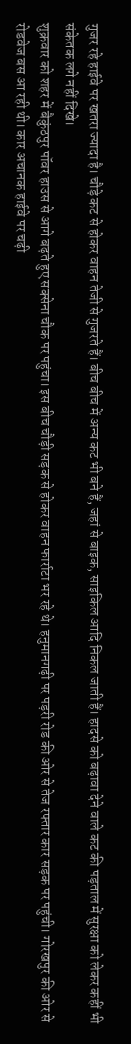गुजर रहे हाईवे पर खतरा ज्यादा है। चौड़े कट से होकर वाहन तेजी से गुजरते हैं। बीच बीच में अन्य कट भी बने हैं, जहां से बाइक, साइकिल आदि निकल जाती हैं। हादसे को बढ़ावा देने वाले कट की पड़ताल में सुरक्षा को लेकर कहीं भी संकेतक लगे नहीं दिखे।
शुक्रवार को शहर में बैकुंठपुर पॉवर हाउस से आगे बढ़ते हुए सक्सेना चौक पर पहुंचा। इस बीच चौड़ी सड़क से होकर वाहन फार्राटा भर रहे थे। हनुमानगढ़ी पर पड़री रोड की ओर से तेज रफ्तार कार सड़क पर पहुंची। गोरखपुर की ओर से रोडवेज बस आ रही थी। कार अचानक हाईवे पर चढ़ी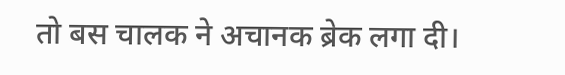तो बस चालक ने अचानक ब्रेक लगा दी।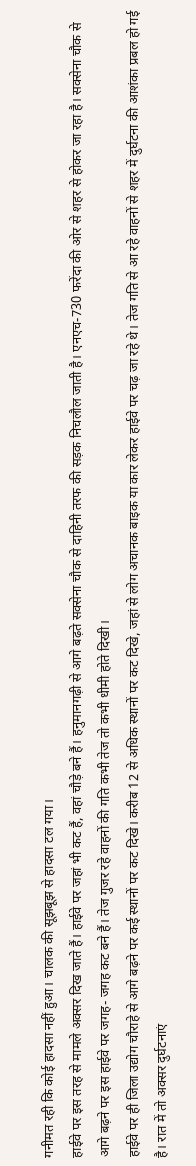गनीमत रही कि कोई हादसा नहीं हुआ। चालक की सूझबूझ से हादसा टल गया।
हाईवे पर इस तरह से मामले अक्सर दिख जाते हैं। हाईवे पर जहां भी कट हैं, वहां चौड़े बने हैं। हनुमानगढ़ी से आगे बढ़ते सक्सेना चौक से दाहिनी तरफ की सड़क निचलौल जाती है। एनएच-730 फरेंदा की ओर से शहर से होकर जा रहा है। सक्सेना चौक से आगे बढ़ने पर इस हाईवे पर जगह- जगह कट बने हैं। तेज गुजर रहे वाहनों की गति कभी तेज तो कभी धीमी होते दिखी।
हाईवे पर ही जिला उद्योग चौराहे से आगे बढ़ने पर कई स्थानों पर कट दिखे। करीब 12 से अधिक स्थानों पर कट दिखे, जहां से लोग अचानक बाइक या कार लेकर हाईवे पर चढ़ जा रहे थे। तेज गति से आ रहे वाहनों से शहर में दुर्घटना की आशंका प्रबल हो गई है। रात में तो अक्सर दुर्घटनाएं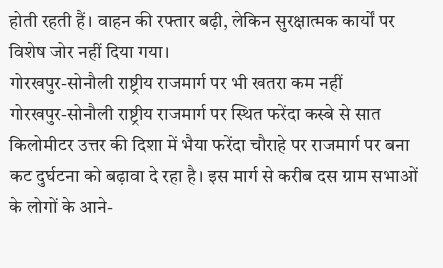होती रहती हैं। वाहन की रफ्तार बढ़ी, लेकिन सुरक्षात्मक कार्यों पर विशेष जोर नहीं दिया गया।
गोरखपुर-सोनौली राष्ट्रीय राजमार्ग पर भी खतरा कम नहीं
गोरखपुर-सोनौली राष्ट्रीय राजमार्ग पर स्थित फरेंदा कस्बे से सात किलोमीटर उत्तर की दिशा में भैया फरेंदा चौराहे पर राजमार्ग पर बना कट दुर्घटना को बढ़ावा दे रहा है। इस मार्ग से करीब दस ग्राम सभाओं के लोगों के आने-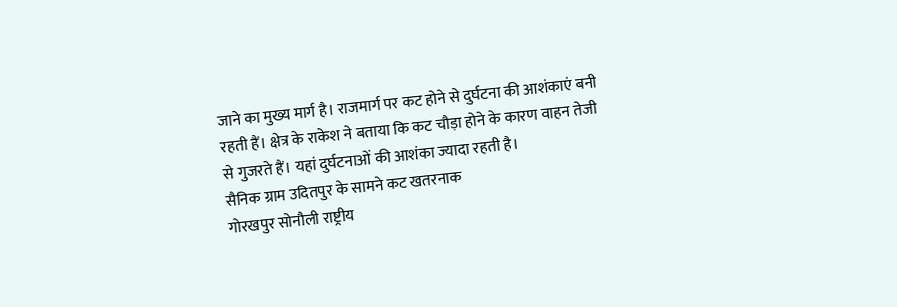जाने का मुख्य मार्ग है। राजमार्ग पर कट होने से दुर्घटना की आशंकाएं बनी रहती हैं। क्षेत्र के राकेश ने बताया कि कट चौड़ा होने के कारण वाहन तेजी से गुजरते हैं। यहां दुर्घटनाओं की आशंका ज्यादा रहती है।
सैनिक ग्राम उदितपुर के सामने कट खतरनाक
गोरखपुर सोनौली राष्ट्रीय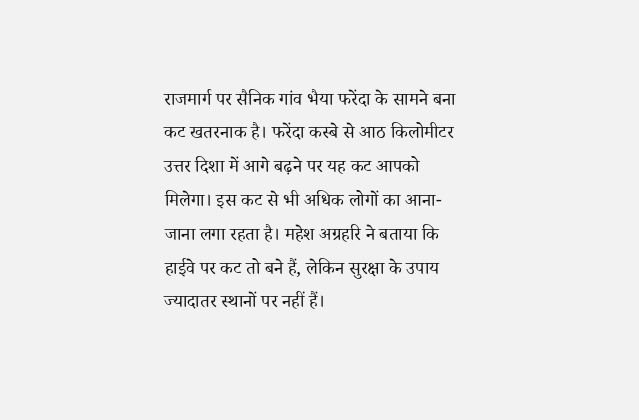राजमार्ग पर सैनिक गांव भैया फरेंदा के सामने बना कट खतरनाक है। फरेंदा कस्बे से आठ किलोमीटर उत्तर दिशा में आगे बढ़ने पर यह कट आपको मिलेगा। इस कट से भी अधिक लोगों का आना-जाना लगा रहता है। महेश अग्रहरि ने बताया कि हाईवे पर कट तो बने हैं, लेकिन सुरक्षा के उपाय ज्यादातर स्थानों पर नहीं हैं।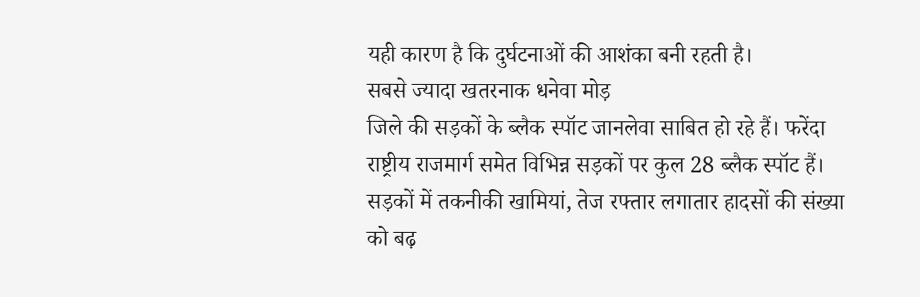यही कारण है कि दुर्घटनाओं की आशंका बनी रहती है।
सबसे ज्यादा खतरनाक धनेवा मोड़
जिले की सड़कों के ब्लैक स्पॉट जानलेवा साबित हो रहे हैं। फरेंदा राष्ट्रीय राजमार्ग समेत विभिन्न सड़कों पर कुल 28 ब्लैक स्पॉट हैं। सड़कों में तकनीकी खामियां, तेज रफ्तार लगातार हादसों की संख्या को बढ़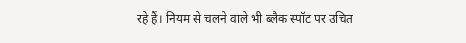रहे हैं। नियम से चलने वाले भी ब्लैक स्पॉट पर उचित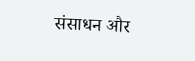संसाधन और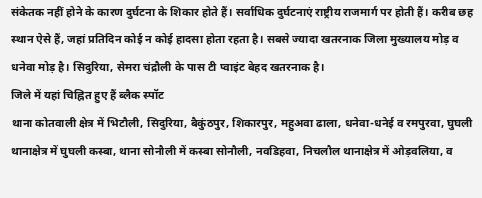संकेतक नहीं होने के कारण दुर्घटना के शिकार होते हैं। सर्वाधिक दुर्घटनाएं राष्ट्रीय राजमार्ग पर होती हैं। करीब छह स्थान ऐसे हैं, जहां प्रतिदिन कोई न कोई हादसा होता रहता है। सबसे ज्यादा खतरनाक जिला मुख्यालय मोड़ व धनेवा मोड़ है। सिदुरिया, सेमरा चंद्रौली के पास टी प्वाइंट बेहद खतरनाक है।
जिले में यहां चिह्नित हुए हैं ब्लैक स्पॉट
थाना कोतवाली क्षेत्र में भिटौली, सिदुरिया, बैकुंठपुर, शिकारपुर, महुअवा ढाला, धनेवा-धनेई व रमपुरवा, घुघली थानाक्षेत्र में घुघली कस्बा, थाना सोनौली में कस्बा सोनौली, नवडिहवा, निचलौल थानाक्षेत्र में ओड़वलिया, व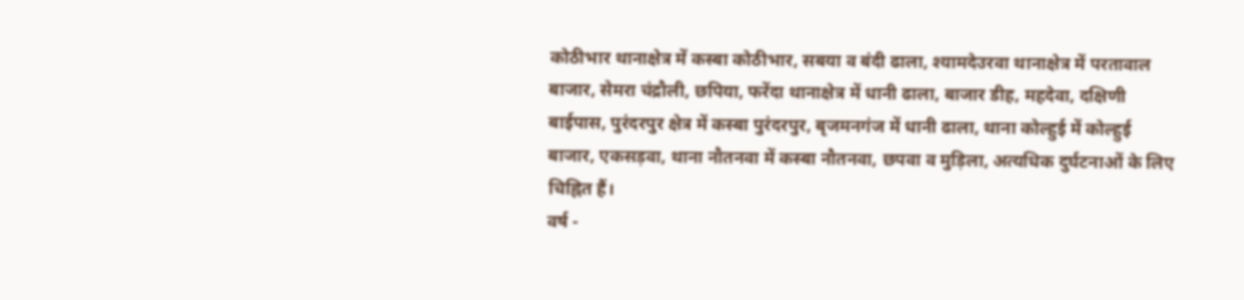कोठीभार थानाक्षेत्र में कस्बा कोठीभार, सबया व बंदी ढाला, श्यामदेउरवा थानाक्षेत्र में परतावाल बाजार, सेमरा चंद्रौली, छपिया, फरेंदा थानाक्षेत्र में धानी ढाला, बाजार डीह, महदेवा, दक्षिणी बाईपास, पुरंदरपुर क्षेत्र में कस्बा पुरंदरपुर, बृजमनगंज में धानी ढाला, थाना कोल्हुई में कोल्हुई बाजार, एकसड़वा, थाना नौतनवा में कस्बा नौतनवा, छपवा व मुड़िला, अत्यधिक दुर्घटनाओं के लिए चिह्नित हैं।
वर्ष -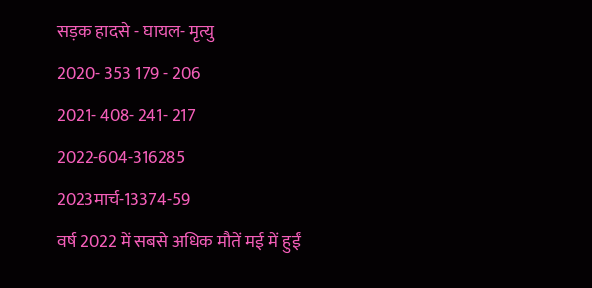सड़क हादसे - घायल- मृत्यु
2020- 353 179 - 206
2021- 408- 241- 217
2022-604-316285
2023मार्च-13374-59
वर्ष 2022 में सबसे अधिक मौतें मई में हुईं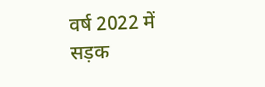वर्ष 2022 में सड़क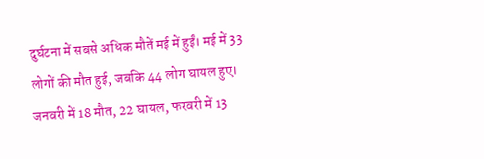दुर्घटना में सबसे अधिक मौतें मई में हुईं। मई में 33 लोगों की मौत हुई, जबकि 44 लोग घायल हुए। जनवरी में 18 मौत, 22 घायल, फरवरी में 13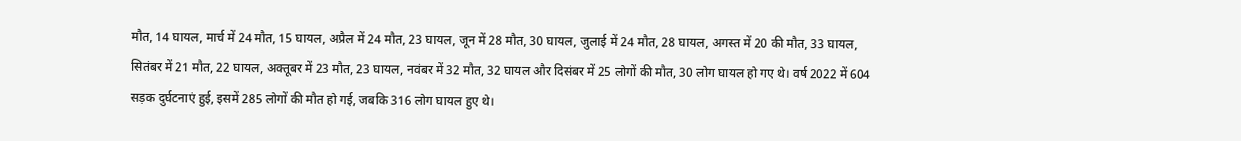मौत, 14 घायल, मार्च में 24 मौत, 15 घायल, अप्रैल में 24 मौत, 23 घायल, जून में 28 मौत, 30 घायल, जुलाई में 24 मौत, 28 घायल, अगस्त में 20 की मौत, 33 घायल, सितंबर में 21 मौत, 22 घायल, अक्तूबर में 23 मौत, 23 घायल, नवंबर में 32 मौत, 32 घायल और दिसंबर में 25 लोगों की मौत, 30 लोग घायल हो गए थे। वर्ष 2022 में 604 सड़क दुर्घटनाएं हुई, इसमें 285 लोगों की मौत हो गई, जबकि 316 लोग घायल हुए थे।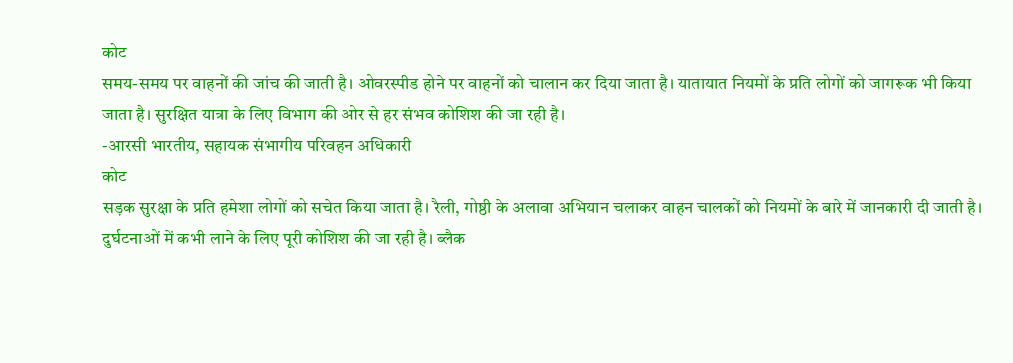कोट
समय-समय पर वाहनों की जांच की जाती है। ओवरस्पीड होने पर वाहनों को चालान कर दिया जाता है। यातायात नियमों के प्रति लोगों को जागरूक भी किया जाता है। सुरक्षित यात्रा के लिए विभाग की ओर से हर संभव कोशिश की जा रही है।
-आरसी भारतीय, सहायक संभागीय परिवहन अधिकारी
कोट
सड़क सुरक्षा के प्रति हमेशा लोगों को सचेत किया जाता है। रैली, गोष्ठी के अलावा अभियान चलाकर वाहन चालकों को नियमों के बारे में जानकारी दी जाती है। दुर्घटनाओं में कभी लाने के लिए पूरी कोशिश की जा रही है। ब्लैक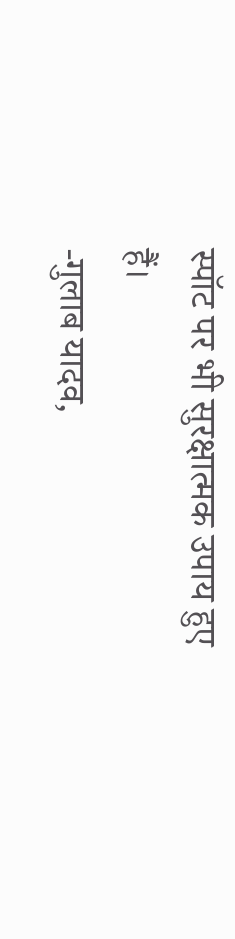स्पॉट पर भी सुरक्षात्मक उपाय हुए हैं।
-गुलाब यादव,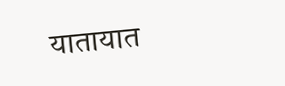यातायात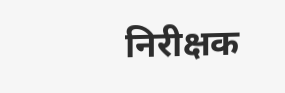निरीक्षक